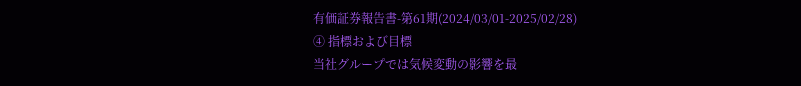有価証券報告書-第61期(2024/03/01-2025/02/28)
④ 指標および目標
当社グループでは気候変動の影響を最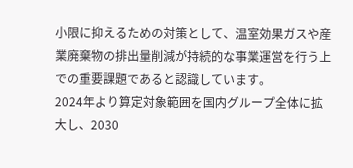小限に抑えるための対策として、温室効果ガスや産業廃棄物の排出量削減が持続的な事業運営を行う上での重要課題であると認識しています。
2024年より算定対象範囲を国内グループ全体に拡大し、2030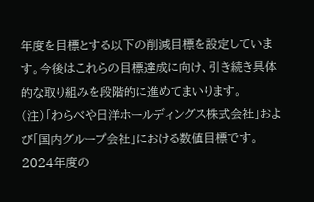年度を目標とする以下の削減目標を設定しています。今後はこれらの目標達成に向け、引き続き具体的な取り組みを段階的に進めてまいります。
(注)「わらべや日洋ホールディングス株式会社」および「国内グループ会社」における数値目標です。
2024年度の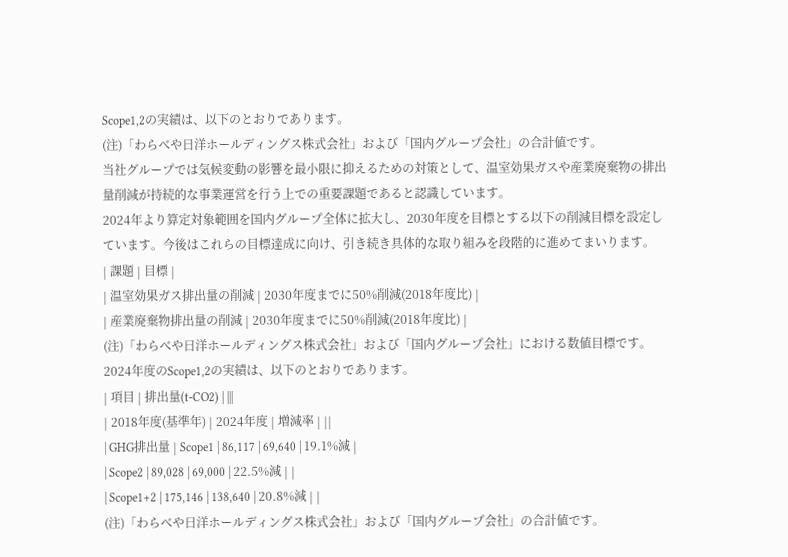Scope1,2の実績は、以下のとおりであります。
(注)「わらべや日洋ホールディングス株式会社」および「国内グループ会社」の合計値です。
当社グループでは気候変動の影響を最小限に抑えるための対策として、温室効果ガスや産業廃棄物の排出量削減が持続的な事業運営を行う上での重要課題であると認識しています。
2024年より算定対象範囲を国内グループ全体に拡大し、2030年度を目標とする以下の削減目標を設定しています。今後はこれらの目標達成に向け、引き続き具体的な取り組みを段階的に進めてまいります。
| 課題 | 目標 |
| 温室効果ガス排出量の削減 | 2030年度までに50%削減(2018年度比) |
| 産業廃棄物排出量の削減 | 2030年度までに50%削減(2018年度比) |
(注)「わらべや日洋ホールディングス株式会社」および「国内グループ会社」における数値目標です。
2024年度のScope1,2の実績は、以下のとおりであります。
| 項目 | 排出量(t-CO2) | |||
| 2018年度(基準年) | 2024年度 | 増減率 | ||
| GHG排出量 | Scope1 | 86,117 | 69,640 | 19.1%減 |
| Scope2 | 89,028 | 69,000 | 22.5%減 | |
| Scope1+2 | 175,146 | 138,640 | 20.8%減 | |
(注)「わらべや日洋ホールディングス株式会社」および「国内グループ会社」の合計値です。